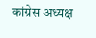कांग्रेस अध्यक्ष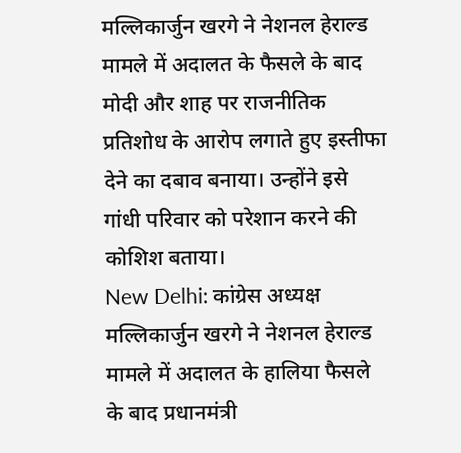मल्लिकार्जुन खरगे ने नेशनल हेराल्ड मामले में अदालत के फैसले के बाद मोदी और शाह पर राजनीतिक प्रतिशोध के आरोप लगाते हुए इस्तीफा देने का दबाव बनाया। उन्होंने इसे गांधी परिवार को परेशान करने की कोशिश बताया।
New Delhi: कांग्रेस अध्यक्ष मल्लिकार्जुन खरगे ने नेशनल हेराल्ड मामले में अदालत के हालिया फैसले के बाद प्रधानमंत्री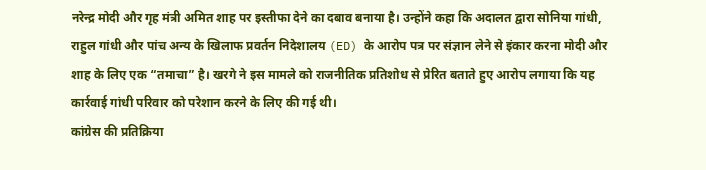नरेन्द्र मोदी और गृह मंत्री अमित शाह पर इस्तीफा देने का दबाव बनाया है। उन्होंने कहा कि अदालत द्वारा सोनिया गांधी, राहुल गांधी और पांच अन्य के खिलाफ प्रवर्तन निदेशालय (ED) के आरोप पत्र पर संज्ञान लेने से इंकार करना मोदी और शाह के लिए एक “तमाचा” है। खरगे ने इस मामले को राजनीतिक प्रतिशोध से प्रेरित बताते हुए आरोप लगाया कि यह कार्रवाई गांधी परिवार को परेशान करने के लिए की गई थी।
कांग्रेस की प्रतिक्रिया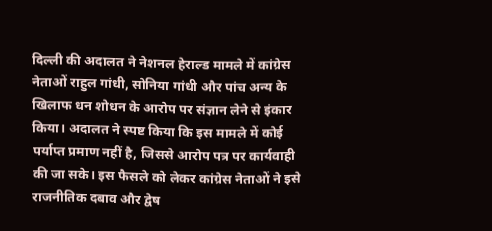दिल्ली की अदालत ने नेशनल हेराल्ड मामले में कांग्रेस नेताओं राहुल गांधी, सोनिया गांधी और पांच अन्य के खिलाफ धन शोधन के आरोप पर संज्ञान लेने से इंकार किया। अदालत ने स्पष्ट किया कि इस मामले में कोई पर्याप्त प्रमाण नहीं है, जिससे आरोप पत्र पर कार्यवाही की जा सके। इस फैसले को लेकर कांग्रेस नेताओं ने इसे राजनीतिक दबाव और द्वेष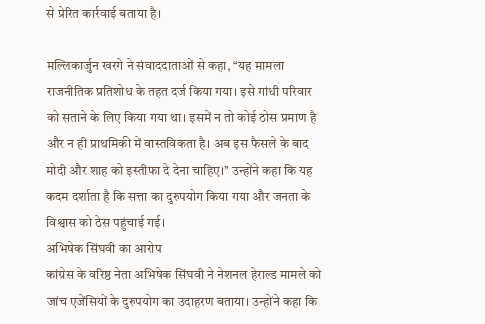से प्रेरित कार्रवाई बताया है।

मल्लिकार्जुन खरगे ने संवाददाताओं से कहा, ‘‘यह मामला राजनीतिक प्रतिशोध के तहत दर्ज किया गया। इसे गांधी परिवार को सताने के लिए किया गया था। इसमें न तो कोई ठोस प्रमाण है और न ही प्राथमिकी में वास्तविकता है। अब इस फैसले के बाद मोदी और शाह को इस्तीफा दे देना चाहिए।’’ उन्होंने कहा कि यह कदम दर्शाता है कि सत्ता का दुरुपयोग किया गया और जनता के विश्वास को ठेस पहुंचाई गई।
अभिषेक सिंघवी का आरोप
कांग्रेस के वरिष्ठ नेता अभिषेक सिंघवी ने नेशनल हेराल्ड मामले को जांच एजेंसियों के दुरुपयोग का उदाहरण बताया। उन्होंने कहा कि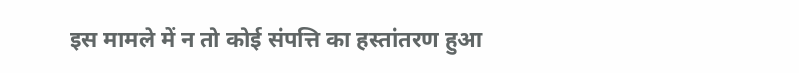इस मामले में न तो कोई संपत्ति का हस्तांतरण हुआ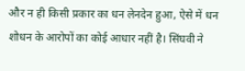और न ही किसी प्रकार का धन लेनदेन हुआ, ऐसे में धन शोधन के आरोपों का कोई आधार नहीं है। सिंघवी ने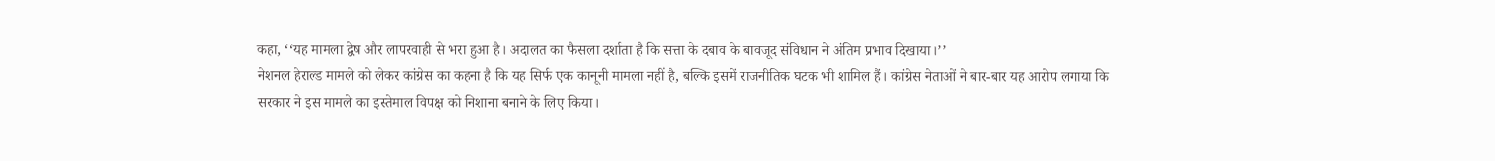कहा, ‘‘यह मामला द्वेष और लापरवाही से भरा हुआ है। अदालत का फैसला दर्शाता है कि सत्ता के दबाव के बावजूद संविधान ने अंतिम प्रभाव दिखाया।’’
नेशनल हेराल्ड मामले को लेकर कांग्रेस का कहना है कि यह सिर्फ एक कानूनी मामला नहीं है, बल्कि इसमें राजनीतिक घटक भी शामिल हैं। कांग्रेस नेताओं ने बार-बार यह आरोप लगाया कि सरकार ने इस मामले का इस्तेमाल विपक्ष को निशाना बनाने के लिए किया।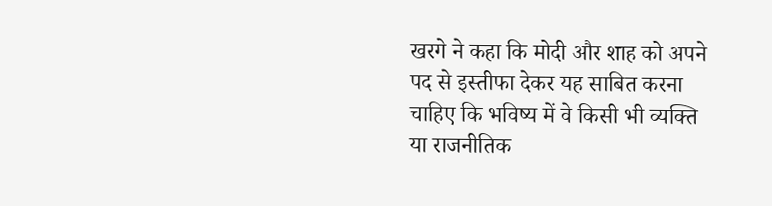खरगे ने कहा कि मोदी और शाह को अपने पद से इस्तीफा देकर यह साबित करना चाहिए कि भविष्य में वे किसी भी व्यक्ति या राजनीतिक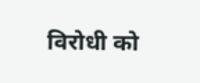विरोधी को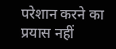परेशान करने का प्रयास नहीं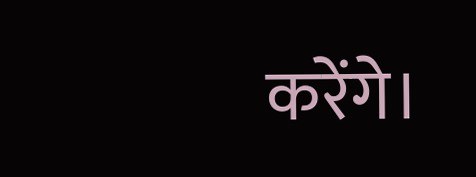करेंगे।